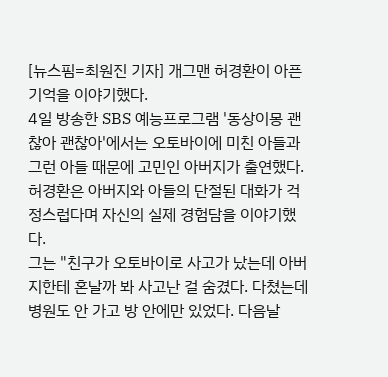[뉴스핌=최원진 기자] 개그맨 허경환이 아픈 기억을 이야기했다.
4일 방송한 SBS 예능프로그램 '동상이몽 괜찮아 괜찮아'에서는 오토바이에 미친 아들과 그런 아들 때문에 고민인 아버지가 출연했다.
허경환은 아버지와 아들의 단절된 대화가 걱정스럽다며 자신의 실제 경험담을 이야기했다.
그는 "친구가 오토바이로 사고가 났는데 아버지한테 혼날까 봐 사고난 걸 숨겼다. 다쳤는데 병원도 안 가고 방 안에만 있었다. 다음날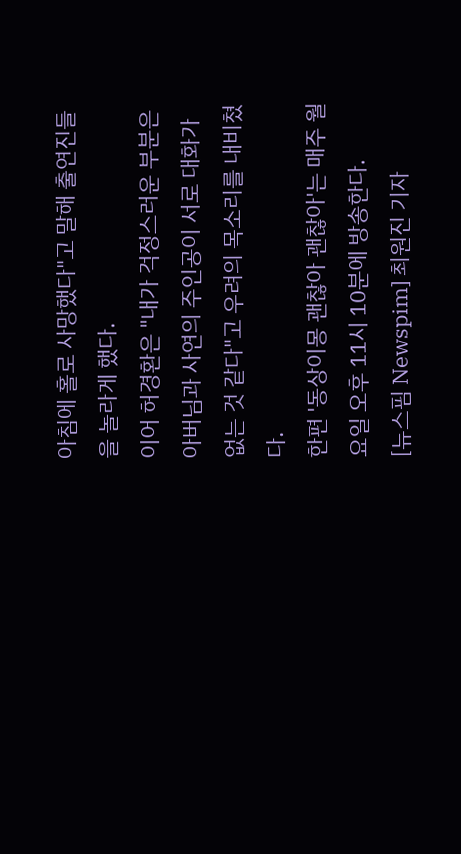아침에 홀로 사망했다"고 말해 출연진들을 놀라게 했다.
이어 허경환은 "내가 걱정스러운 부분은 아버님과 사연의 주인공이 서로 대화가 없는 것 같다"고 우려의 목소리를 내비쳤다.
한편 '동상이몽 괜찮아 괜찮아'는 매주 월요일 오후 11시 10분에 방송한다.
[뉴스핌 Newspim] 최원진 기자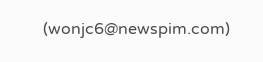(wonjc6@newspim.com)